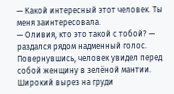— Какой интересный этот человек. Ты меня заинтересовала.
— Оливия, кто это такой с тобой? — раздался рядом надменный голос.
Повернувшись, человек увидел перед собой женщину в зелёной мантии. Широкий вырез на груди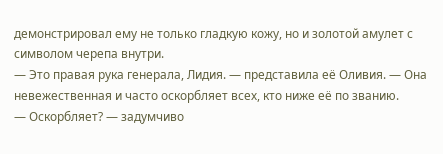демонстрировал ему не только гладкую кожу, но и золотой амулет с символом черепа внутри.
— Это правая рука генерала, Лидия. — представила её Оливия. — Она невежественная и часто оскорбляет всех, кто ниже её по званию.
— Оскорбляет? — задумчиво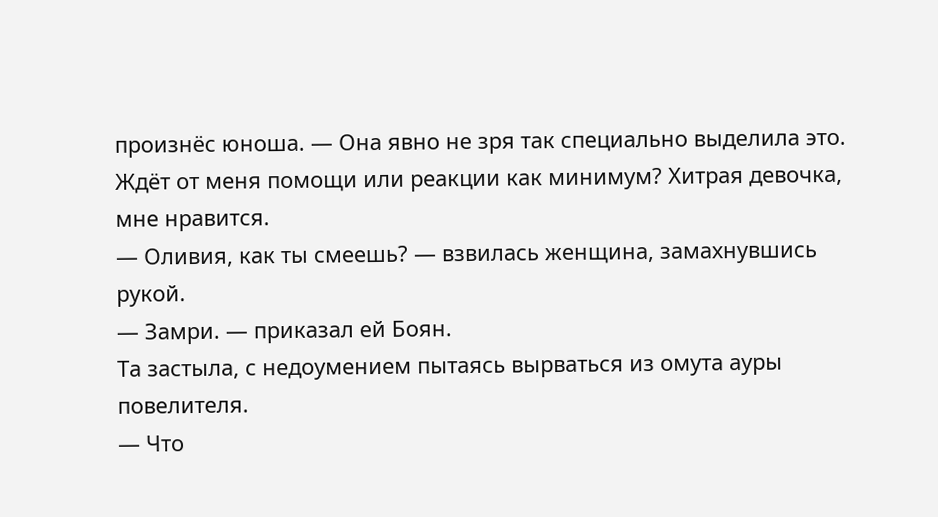произнёс юноша. — Она явно не зря так специально выделила это. Ждёт от меня помощи или реакции как минимум? Хитрая девочка, мне нравится.
— Оливия, как ты смеешь? — взвилась женщина, замахнувшись рукой.
— Замри. — приказал ей Боян.
Та застыла, с недоумением пытаясь вырваться из омута ауры повелителя.
— Что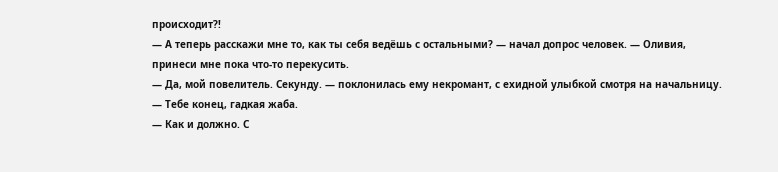происходит?!
— А теперь расскажи мне то, как ты себя ведёшь с остальными? — начал допрос человек. — Оливия, принеси мне пока что-то перекусить.
— Да, мой повелитель. Секунду. — поклонилась ему некромант, с ехидной улыбкой смотря на начальницу. — Тебе конец, гадкая жаба.
— Как и должно. С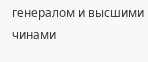генералом и высшими чинами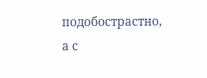подобострастно, а с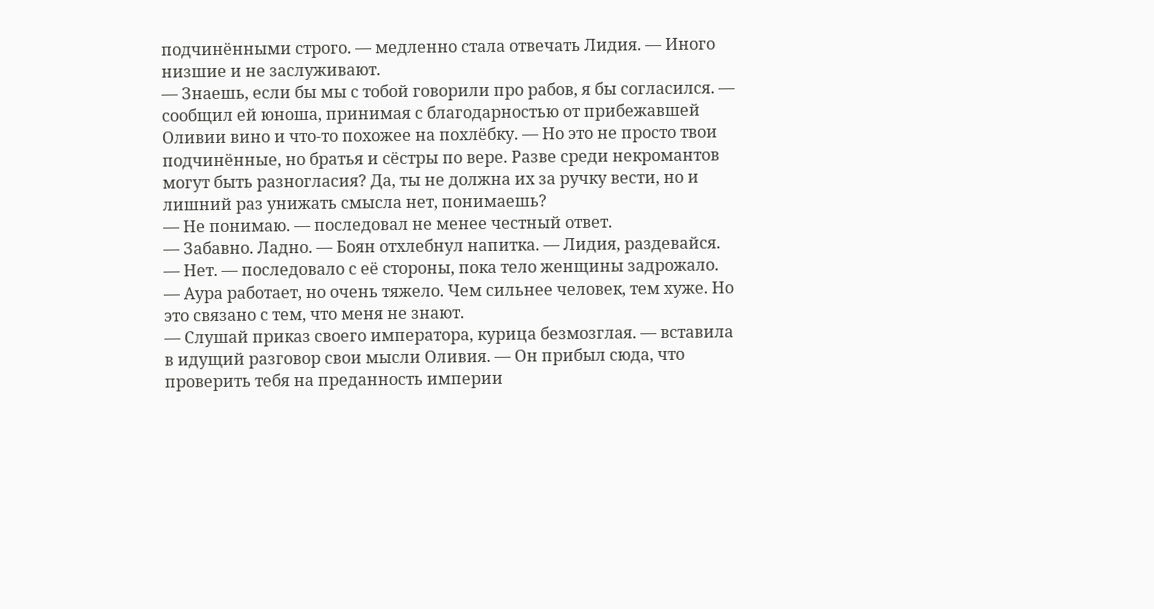подчинёнными строго. — медленно стала отвечать Лидия. — Иного низшие и не заслуживают.
— Знаешь, если бы мы с тобой говорили про рабов, я бы согласился. — сообщил ей юноша, принимая с благодарностью от прибежавшей Оливии вино и что-то похожее на похлёбку. — Но это не просто твои подчинённые, но братья и сёстры по вере. Разве среди некромантов могут быть разногласия? Да, ты не должна их за ручку вести, но и лишний раз унижать смысла нет, понимаешь?
— Не понимаю. — последовал не менее честный ответ.
— Забавно. Ладно. — Боян отхлебнул напитка. — Лидия, раздевайся.
— Нет. — последовало с её стороны, пока тело женщины задрожало.
— Аура работает, но очень тяжело. Чем сильнее человек, тем хуже. Но это связано с тем, что меня не знают.
— Слушай приказ своего императора, курица безмозглая. — вставила в идущий разговор свои мысли Оливия. — Он прибыл сюда, что проверить тебя на преданность империи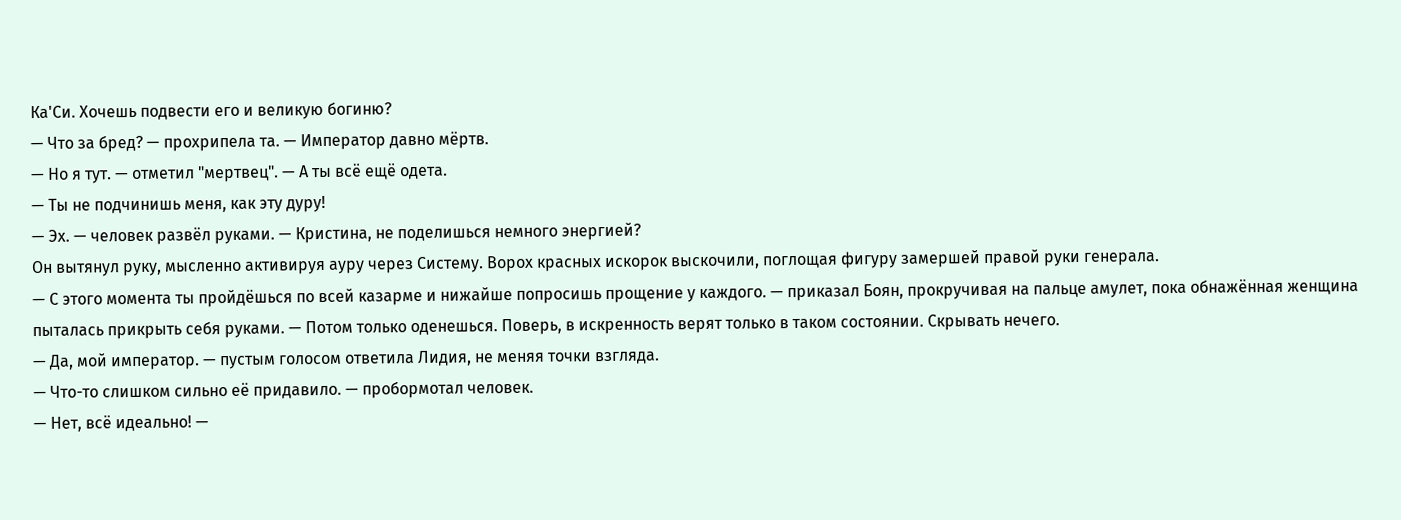Ка'Си. Хочешь подвести его и великую богиню?
— Что за бред? — прохрипела та. — Император давно мёртв.
— Но я тут. — отметил "мертвец". — А ты всё ещё одета.
— Ты не подчинишь меня, как эту дуру!
— Эх. — человек развёл руками. — Кристина, не поделишься немного энергией?
Он вытянул руку, мысленно активируя ауру через Систему. Ворох красных искорок выскочили, поглощая фигуру замершей правой руки генерала.
— С этого момента ты пройдёшься по всей казарме и нижайше попросишь прощение у каждого. — приказал Боян, прокручивая на пальце амулет, пока обнажённая женщина пыталась прикрыть себя руками. — Потом только оденешься. Поверь, в искренность верят только в таком состоянии. Скрывать нечего.
— Да, мой император. — пустым голосом ответила Лидия, не меняя точки взгляда.
— Что-то слишком сильно её придавило. — пробормотал человек.
— Нет, всё идеально! —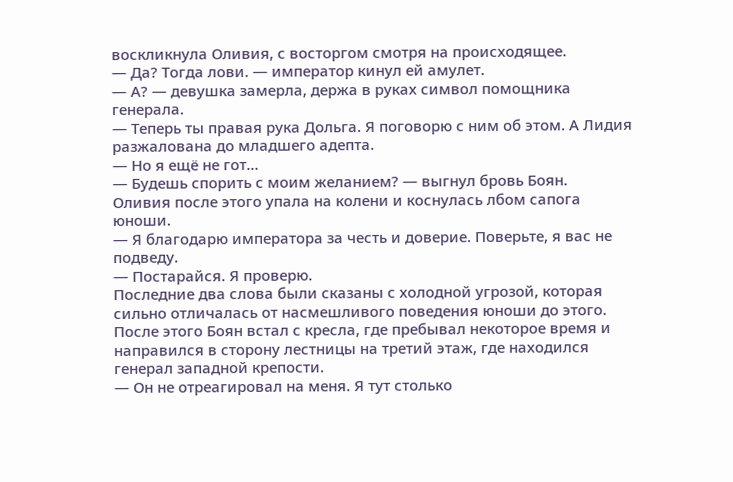воскликнула Оливия, с восторгом смотря на происходящее.
— Да? Тогда лови. — император кинул ей амулет.
— А? — девушка замерла, держа в руках символ помощника генерала.
— Теперь ты правая рука Дольга. Я поговорю с ним об этом. А Лидия разжалована до младшего адепта.
— Но я ещё не гот…
— Будешь спорить с моим желанием? — выгнул бровь Боян.
Оливия после этого упала на колени и коснулась лбом сапога юноши.
— Я благодарю императора за честь и доверие. Поверьте, я вас не подведу.
— Постарайся. Я проверю.
Последние два слова были сказаны с холодной угрозой, которая сильно отличалась от насмешливого поведения юноши до этого. После этого Боян встал с кресла, где пребывал некоторое время и направился в сторону лестницы на третий этаж, где находился генерал западной крепости.
— Он не отреагировал на меня. Я тут столько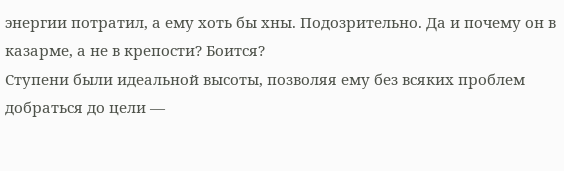энергии потратил, а ему хоть бы хны. Подозрительно. Да и почему он в казарме, а не в крепости? Боится?
Ступени были идеальной высоты, позволяя ему без всяких проблем добраться до цели —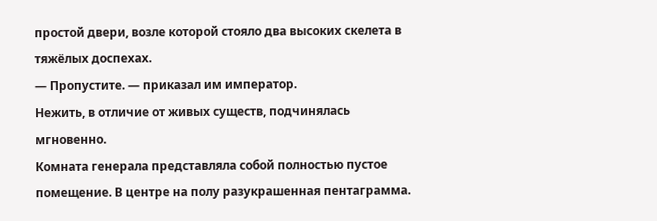простой двери, возле которой стояло два высоких скелета в тяжёлых доспехах.
— Пропустите. — приказал им император.
Нежить, в отличие от живых существ, подчинялась мгновенно.
Комната генерала представляла собой полностью пустое помещение. В центре на полу разукрашенная пентаграмма.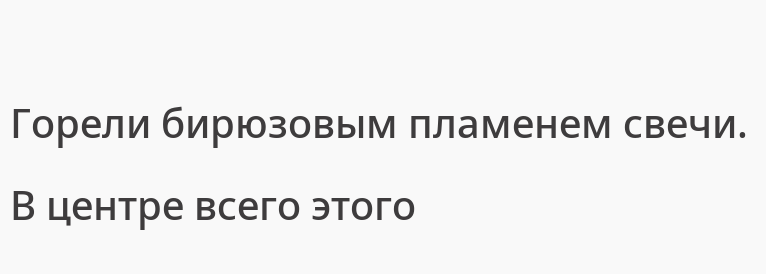Горели бирюзовым пламенем свечи. В центре всего этого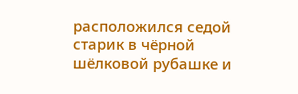расположился седой старик в чёрной шёлковой рубашке и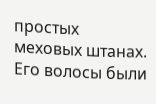простых меховых штанах. Его волосы были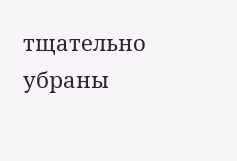тщательно убраны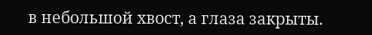в небольшой хвост, а глаза закрыты.